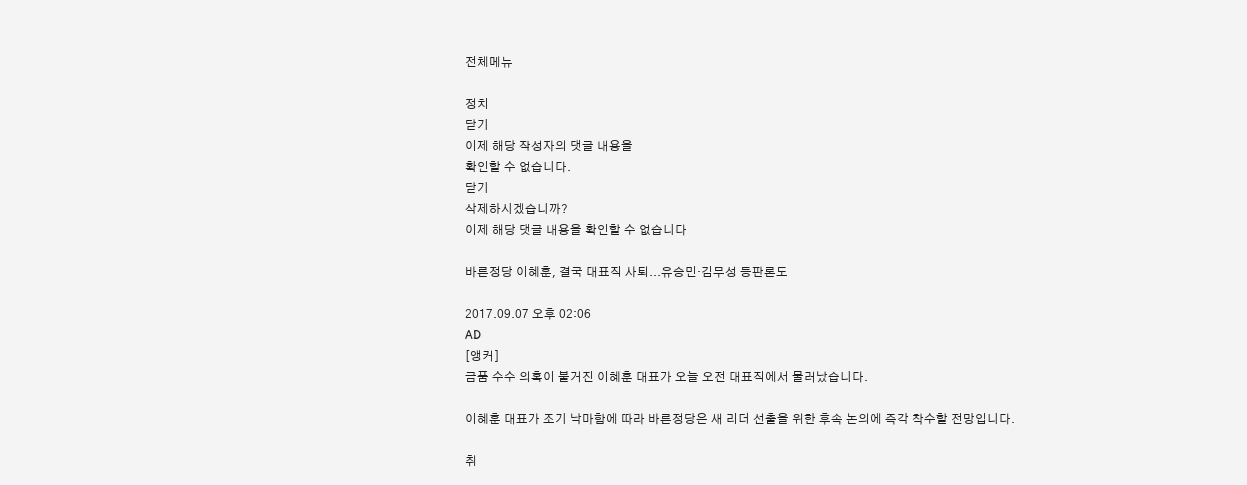전체메뉴

정치
닫기
이제 해당 작성자의 댓글 내용을
확인할 수 없습니다.
닫기
삭제하시겠습니까?
이제 해당 댓글 내용을 확인할 수 없습니다

바른정당 이혜훈, 결국 대표직 사퇴...유승민·김무성 등판론도

2017.09.07 오후 02:06
AD
[앵커]
금품 수수 의혹이 불거진 이혜훈 대표가 오늘 오전 대표직에서 물러났습니다.

이혜훈 대표가 조기 낙마함에 따라 바른정당은 새 리더 선출을 위한 후속 논의에 즉각 착수할 전망입니다.

취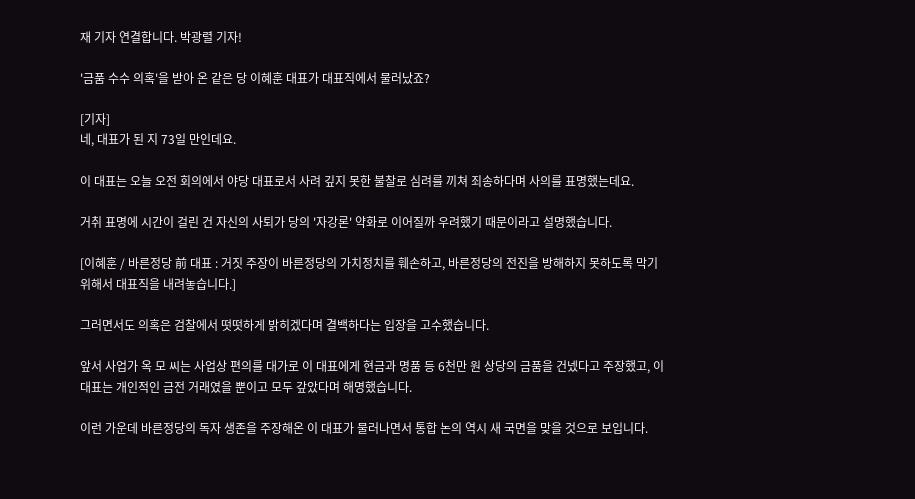재 기자 연결합니다. 박광렬 기자!

'금품 수수 의혹'을 받아 온 같은 당 이혜훈 대표가 대표직에서 물러났죠?

[기자]
네, 대표가 된 지 73일 만인데요.

이 대표는 오늘 오전 회의에서 야당 대표로서 사려 깊지 못한 불찰로 심려를 끼쳐 죄송하다며 사의를 표명했는데요.

거취 표명에 시간이 걸린 건 자신의 사퇴가 당의 '자강론' 약화로 이어질까 우려했기 때문이라고 설명했습니다.

[이혜훈 / 바른정당 前 대표 : 거짓 주장이 바른정당의 가치정치를 훼손하고, 바른정당의 전진을 방해하지 못하도록 막기 위해서 대표직을 내려놓습니다.]

그러면서도 의혹은 검찰에서 떳떳하게 밝히겠다며 결백하다는 입장을 고수했습니다.

앞서 사업가 옥 모 씨는 사업상 편의를 대가로 이 대표에게 현금과 명품 등 6천만 원 상당의 금품을 건넸다고 주장했고, 이 대표는 개인적인 금전 거래였을 뿐이고 모두 갚았다며 해명했습니다.

이런 가운데 바른정당의 독자 생존을 주장해온 이 대표가 물러나면서 통합 논의 역시 새 국면을 맞을 것으로 보입니다.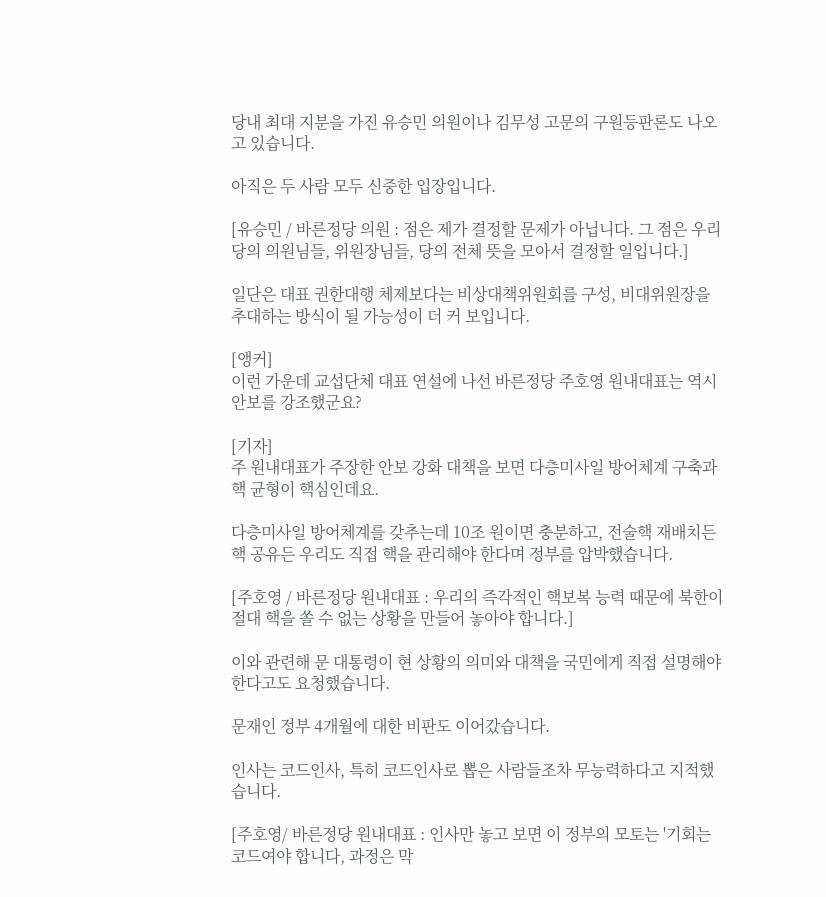당내 최대 지분을 가진 유승민 의원이나 김무성 고문의 구원등판론도 나오고 있습니다.

아직은 두 사람 모두 신중한 입장입니다.

[유승민 / 바른정당 의원 : 점은 제가 결정할 문제가 아닙니다. 그 점은 우리 당의 의원님들, 위원장님들, 당의 전체 뜻을 모아서 결정할 일입니다.]

일단은 대표 권한대행 체제보다는 비상대책위원회를 구성, 비대위원장을 추대하는 방식이 될 가능성이 더 커 보입니다.

[앵커]
이런 가운데 교섭단체 대표 연설에 나선 바른정당 주호영 원내대표는 역시 안보를 강조했군요?

[기자]
주 원내대표가 주장한 안보 강화 대책을 보면 다층미사일 방어체계 구축과 핵 균형이 핵심인데요.

다층미사일 방어체계를 갖추는데 10조 원이면 충분하고, 전술핵 재배치든 핵 공유든 우리도 직접 핵을 관리해야 한다며 정부를 압박했습니다.

[주호영 / 바른정당 원내대표 : 우리의 즉각적인 핵보복 능력 때문에 북한이 절대 핵을 쏠 수 없는 상황을 만들어 놓아야 합니다.]

이와 관련해 문 대통령이 현 상황의 의미와 대책을 국민에게 직접 설명해야 한다고도 요청했습니다.

문재인 정부 4개월에 대한 비판도 이어갔습니다.

인사는 코드인사, 특히 코드인사로 뽑은 사람들조차 무능력하다고 지적했습니다.

[주호영/ 바른정당 원내대표 : 인사만 놓고 보면 이 정부의 모토는 '기회는 코드여야 합니다, 과정은 막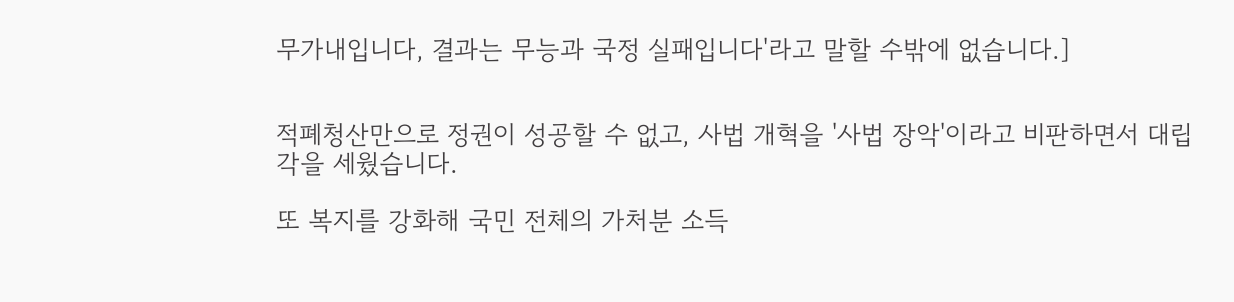무가내입니다, 결과는 무능과 국정 실패입니다'라고 말할 수밖에 없습니다.]


적폐청산만으로 정권이 성공할 수 없고, 사법 개혁을 '사법 장악'이라고 비판하면서 대립각을 세웠습니다.

또 복지를 강화해 국민 전체의 가처분 소득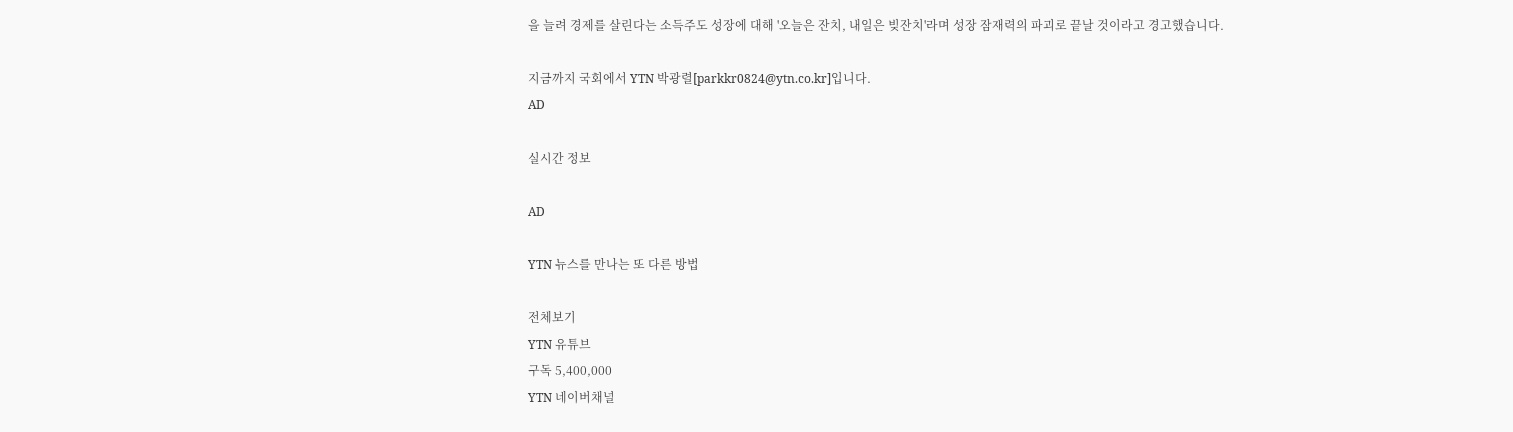을 늘려 경제를 살린다는 소득주도 성장에 대해 '오늘은 잔치, 내일은 빚잔치'라며 성장 잠재력의 파괴로 끝날 것이라고 경고했습니다.

지금까지 국회에서 YTN 박광렬[parkkr0824@ytn.co.kr]입니다.
AD

실시간 정보

AD

YTN 뉴스를 만나는 또 다른 방법

전체보기
YTN 유튜브
구독 5,400,000
YTN 네이버채널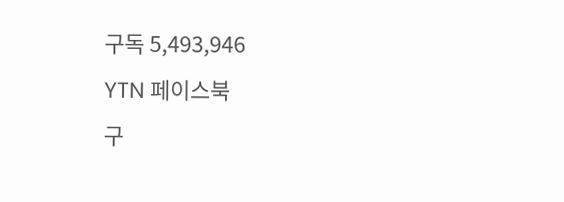구독 5,493,946
YTN 페이스북
구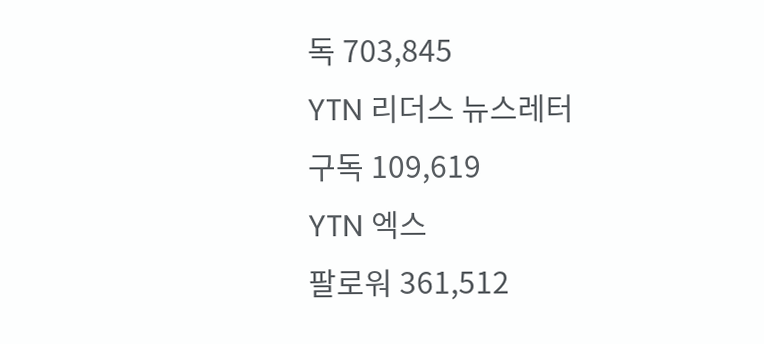독 703,845
YTN 리더스 뉴스레터
구독 109,619
YTN 엑스
팔로워 361,512